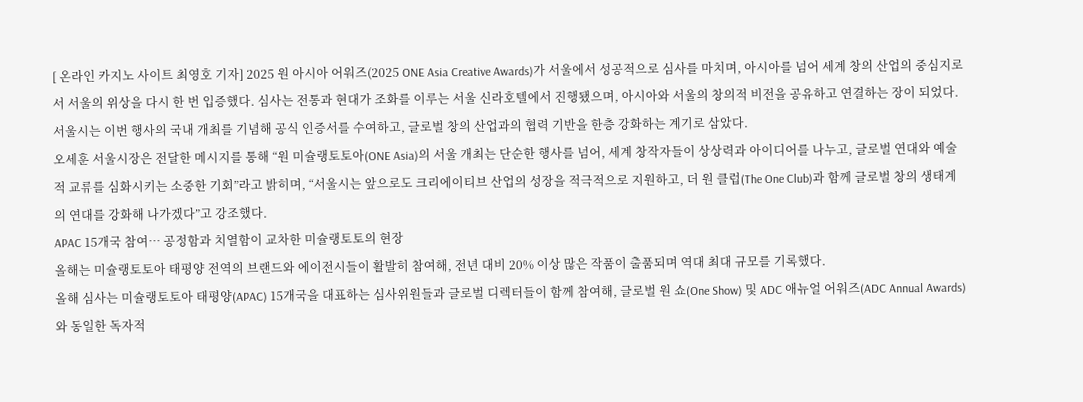[ 온라인 카지노 사이트 최영호 기자] 2025 원 아시아 어워즈(2025 ONE Asia Creative Awards)가 서울에서 성공적으로 심사를 마치며, 아시아를 넘어 세계 창의 산업의 중심지로서 서울의 위상을 다시 한 번 입증했다. 심사는 전통과 현대가 조화를 이루는 서울 신라호텔에서 진행됐으며, 아시아와 서울의 창의적 비전을 공유하고 연결하는 장이 되었다.
서울시는 이번 행사의 국내 개최를 기념해 공식 인증서를 수여하고, 글로벌 창의 산업과의 협력 기반을 한층 강화하는 계기로 삼았다.
오세훈 서울시장은 전달한 메시지를 통해 “원 미슐랭토토아(ONE Asia)의 서울 개최는 단순한 행사를 넘어, 세계 창작자들이 상상력과 아이디어를 나누고, 글로벌 연대와 예술적 교류를 심화시키는 소중한 기회”라고 밝히며, “서울시는 앞으로도 크리에이티브 산업의 성장을 적극적으로 지원하고, 더 원 클럽(The One Club)과 함께 글로벌 창의 생태계의 연대를 강화해 나가겠다”고 강조했다.
APAC 15개국 참여… 공정함과 치열함이 교차한 미슐랭토토의 현장
올해는 미슐랭토토아 태평양 전역의 브랜드와 에이전시들이 활발히 참여해, 전년 대비 20% 이상 많은 작품이 출품되며 역대 최대 규모를 기록했다.
올해 심사는 미슐랭토토아 태평양(APAC) 15개국을 대표하는 심사위원들과 글로벌 디렉터들이 함께 참여해, 글로벌 원 쇼(One Show) 및 ADC 애뉴얼 어워즈(ADC Annual Awards)와 동일한 독자적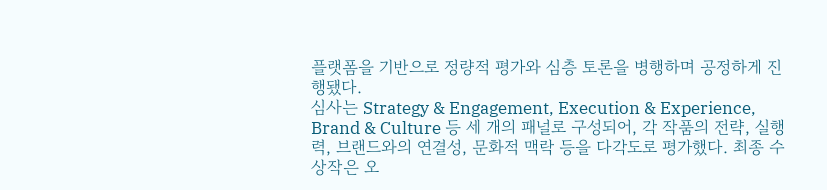플랫폼을 기반으로 정량적 평가와 심층 토론을 병행하며 공정하게 진행됐다.
심사는 Strategy & Engagement, Execution & Experience, Brand & Culture 등 세 개의 패널로 구성되어, 각 작품의 전략, 실행력, 브랜드와의 연결성, 문화적 맥락 등을 다각도로 평가했다. 최종 수상작은 오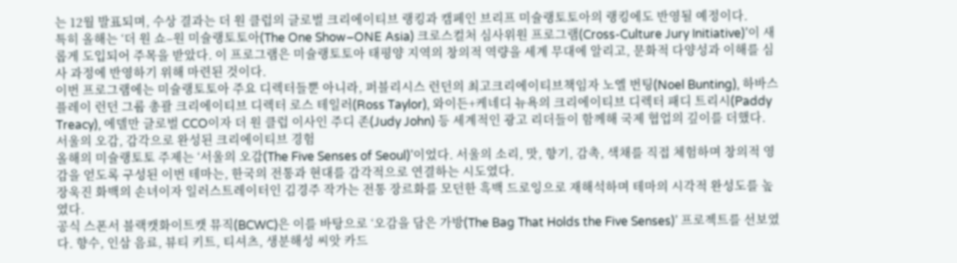는 12월 발표되며, 수상 결과는 더 원 클럽의 글로벌 크리에이티브 랭킹과 캠페인 브리프 미슐랭토토아의 랭킹에도 반영될 예정이다.
특히 올해는 ‘더 원 쇼–원 미슐랭토토아(The One Show–ONE Asia) 크로스컬처 심사위원 프로그램(Cross-Culture Jury Initiative)’이 새롭게 도입되어 주목을 받았다. 이 프로그램은 미슐랭토토아 태평양 지역의 창의적 역량을 세계 무대에 알리고, 문화적 다양성과 이해를 심사 과정에 반영하기 위해 마련된 것이다.
이번 프로그램에는 미슐랭토토아 주요 디렉터들뿐 아니라, 퍼블리시스 런던의 최고크리에이티브책임자 노엘 번팅(Noel Bunting), 하바스 플레이 런던 그룹 총괄 크리에이티브 디렉터 로스 테일러(Ross Taylor), 와이든+케네디 뉴욕의 크리에이티브 디렉터 패디 트리시(Paddy Treacy), 에델만 글로벌 CCO이자 더 원 클럽 이사인 주디 존(Judy John) 등 세계적인 광고 리더들이 함께해 국제 협업의 깊이를 더했다.
서울의 오감, 감각으로 완성된 크리에이티브 경험
올해의 미슐랭토토 주제는 ‘서울의 오감(The Five Senses of Seoul)’이었다. 서울의 소리, 맛, 향기, 감촉, 색채를 직접 체험하며 창의적 영감을 얻도록 구성된 이번 테마는, 한국의 전통과 현대를 감각적으로 연결하는 시도였다.
장욱진 화백의 손녀이자 일러스트레이터인 김경주 작가는 전통 장르화를 모던한 흑백 드로잉으로 재해석하며 테마의 시각적 완성도를 높였다.
공식 스폰서 블랙캣화이트캣 뮤직(BCWC)은 이를 바탕으로 ‘오감을 담은 가방(The Bag That Holds the Five Senses)’ 프로젝트를 선보였다. 향수, 인삼 음료, 뷰티 키트, 티셔츠, 생분해성 씨앗 카드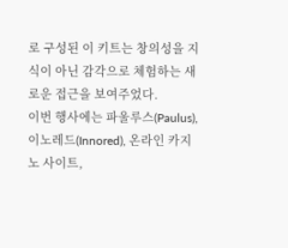로 구성된 이 키트는 창의성을 지식이 아닌 감각으로 체험하는 새로운 접근을 보여주었다.
이번 행사에는 파울루스(Paulus), 이노레드(Innored), 온라인 카지노 사이트,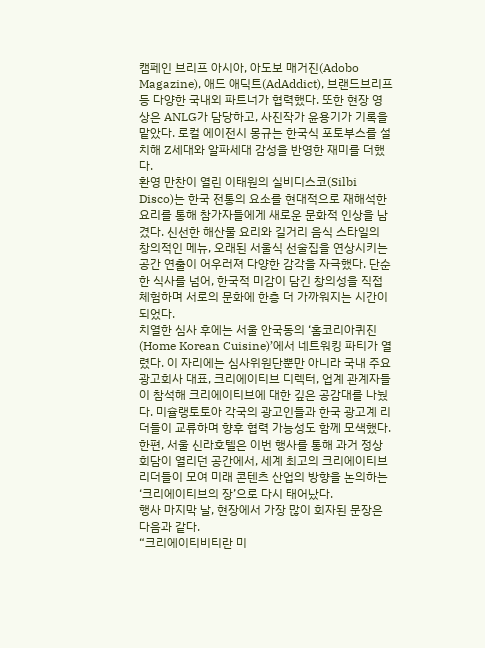캠페인 브리프 아시아, 아도보 매거진(Adobo Magazine), 애드 애딕트(AdAddict), 브랜드브리프 등 다양한 국내외 파트너가 협력했다. 또한 현장 영상은 ANLG가 담당하고, 사진작가 윤용기가 기록을 맡았다. 로컬 에이전시 몽규는 한국식 포토부스를 설치해 Z세대와 알파세대 감성을 반영한 재미를 더했다.
환영 만찬이 열린 이태원의 실비디스코(Silbi Disco)는 한국 전통의 요소를 현대적으로 재해석한 요리를 통해 참가자들에게 새로운 문화적 인상을 남겼다. 신선한 해산물 요리와 길거리 음식 스타일의 창의적인 메뉴, 오래된 서울식 선술집을 연상시키는 공간 연출이 어우러져 다양한 감각을 자극했다. 단순한 식사를 넘어, 한국적 미감이 담긴 창의성을 직접 체험하며 서로의 문화에 한층 더 가까워지는 시간이 되었다.
치열한 심사 후에는 서울 안국동의 ‘홈코리아퀴진(Home Korean Cuisine)’에서 네트워킹 파티가 열렸다. 이 자리에는 심사위원단뿐만 아니라 국내 주요 광고회사 대표, 크리에이티브 디렉터, 업계 관계자들이 참석해 크리에이티브에 대한 깊은 공감대를 나눴다. 미슐랭토토아 각국의 광고인들과 한국 광고계 리더들이 교류하며 향후 협력 가능성도 함께 모색했다.
한편, 서울 신라호텔은 이번 행사를 통해 과거 정상회담이 열리던 공간에서, 세계 최고의 크리에이티브 리더들이 모여 미래 콘텐츠 산업의 방향을 논의하는 ‘크리에이티브의 장’으로 다시 태어났다.
행사 마지막 날, 현장에서 가장 많이 회자된 문장은 다음과 같다.
“크리에이티비티란 미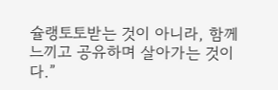슐랭토토받는 것이 아니라, 함께 느끼고 공유하며 살아가는 것이다.”